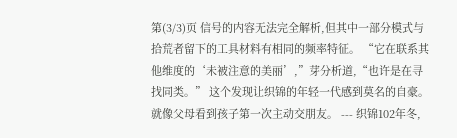第(3/3)页 信号的内容无法完全解析,但其中一部分模式与拾荒者留下的工具材料有相同的频率特征。 “它在联系其他维度的‘未被注意的美丽’,”芽分析道,“也许是在寻找同类。” 这个发现让织锦的年轻一代感到莫名的自豪。就像父母看到孩子第一次主动交朋友。 --- 织锦102年冬,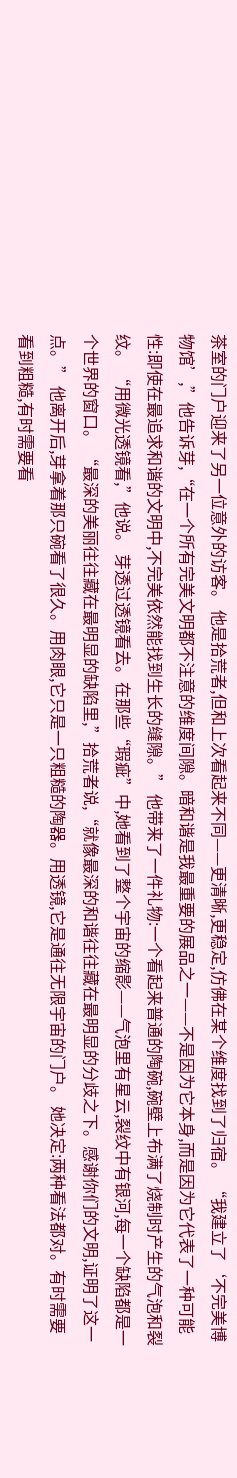茶室的门户迎来了另一位意外的访客。 他是拾荒者,但和上次看起来不同——更清晰,更稳定,仿佛在某个维度找到了归宿。 “我建立了‘不完美博物馆’,”他告诉芽,“在一个所有完美文明都不注意的维度间隙。暗和谐是我最重要的展品之一——不是因为它本身,而是因为它代表了一种可能性:即使在最追求和谐的文明中,不完美依然能找到生长的缝隙。” 他带来了一件礼物:一个看起来普通的陶碗,碗壁上布满了烧制时产生的气泡和裂纹。 “用微光透镜看,”他说。 芽透过透镜看去。在那些“瑕疵”中,她看到了整个宇宙的缩影——气泡里有星云,裂纹中有银河,每一个缺陷都是一个世界的窗口。 “最深的美丽往往藏在最明显的缺陷里,”拾荒者说,“就像最深的和谐往往藏在最明显的分歧之下。感谢你们的文明,证明了这一点。” 他离开后,芽拿着那只碗看了很久。用肉眼,它只是一只粗糙的陶器。用透镜,它是通往无限宇宙的门户。 她决定:两种看法都对。有时需要看到粗糙,有时需要看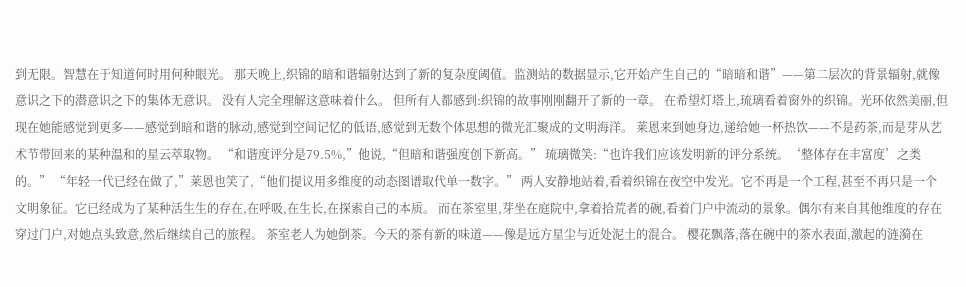到无限。智慧在于知道何时用何种眼光。 那天晚上,织锦的暗和谐辐射达到了新的复杂度阈值。监测站的数据显示,它开始产生自己的“暗暗和谐”——第二层次的背景辐射,就像意识之下的潜意识之下的集体无意识。 没有人完全理解这意味着什么。 但所有人都感到:织锦的故事刚刚翻开了新的一章。 在希望灯塔上,琉璃看着窗外的织锦。光环依然美丽,但现在她能感觉到更多——感觉到暗和谐的脉动,感觉到空间记忆的低语,感觉到无数个体思想的微光汇聚成的文明海洋。 莱恩来到她身边,递给她一杯热饮——不是药茶,而是芽从艺术节带回来的某种温和的星云萃取物。 “和谐度评分是79.5%,”他说,“但暗和谐强度创下新高。” 琉璃微笑:“也许我们应该发明新的评分系统。‘整体存在丰富度’之类的。” “年轻一代已经在做了,”莱恩也笑了,“他们提议用多维度的动态图谱取代单一数字。” 两人安静地站着,看着织锦在夜空中发光。它不再是一个工程,甚至不再只是一个文明象征。它已经成为了某种活生生的存在,在呼吸,在生长,在探索自己的本质。 而在茶室里,芽坐在庭院中,拿着拾荒者的碗,看着门户中流动的景象。偶尔有来自其他维度的存在穿过门户,对她点头致意,然后继续自己的旅程。 茶室老人为她倒茶。今天的茶有新的味道——像是远方星尘与近处泥土的混合。 樱花飘落,落在碗中的茶水表面,激起的涟漪在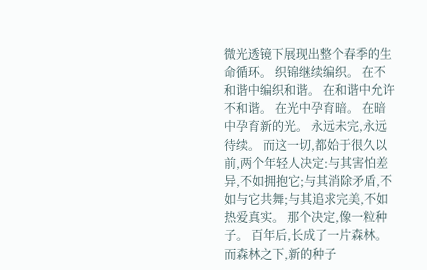微光透镜下展现出整个春季的生命循环。 织锦继续编织。 在不和谐中编织和谐。 在和谐中允许不和谐。 在光中孕育暗。 在暗中孕育新的光。 永远未完,永远待续。 而这一切,都始于很久以前,两个年轻人决定:与其害怕差异,不如拥抱它;与其消除矛盾,不如与它共舞;与其追求完美,不如热爱真实。 那个决定,像一粒种子。 百年后,长成了一片森林。 而森林之下,新的种子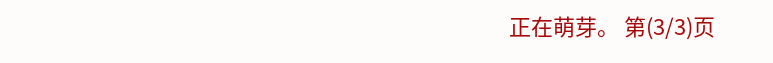正在萌芽。 第(3/3)页